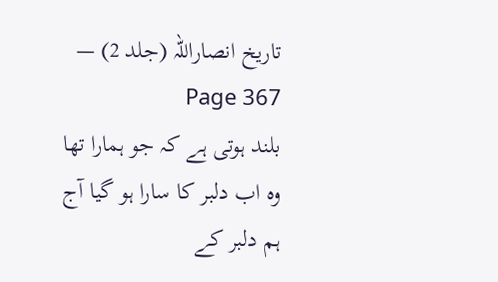تاریخ انصاراللہ (جلد 2) — Page 367
بلند ہوتی ہے کہ جو ہمارا تھا وہ اب دلبر کا سارا ہو گیا آج ہم دلبر کے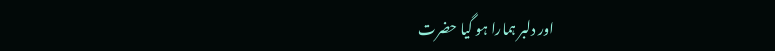اور دلبر ہمارا ہو گیا حضرت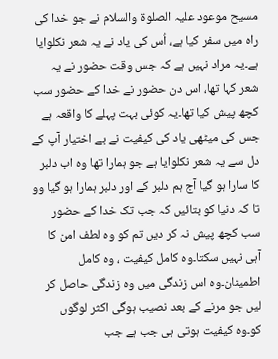مسیح موعود علیہ الصلوۃ والسلام نے جو خدا کی راہ میں سفر کیا ہے، اُس کی یاد نے یہ شعر نکلوایا ہے۔یہ مراد نہیں ہے کہ جس وقت حضور نے یہ شعر کہا تھا، اس دن حضور نے خدا کے حضور سب کچھ پیش کیا تھا۔یہ کوئی بہت پہلے کا واقعہ ہے جس کی میٹھی یاد کی کیفیت نے بے اختیار آپ کے دل سے یہ شعر نکلوایا ہے جو ہمارا تھا وہ اب دلبر کا سارا ہو گیا آج ہم دلبر کے اور دلبر ہمارا ہو گیا وو تا کہ دنیا کو بتائیں کہ جب تک خدا کے حضور سب کچھ پیش نہ کر دیں تم کو وہ لطف امن کا آہی نہیں سکتا۔وہ کامل کیفیت ، وہ کامل اطمینان۔وہ اس زندگی میں وہ زندگی حاصل کر لیں جو مرنے کے بعد نصیب ہوگی اکثر لوگوں کو۔وہ کیفیت ہوتی ہی جب ہے جب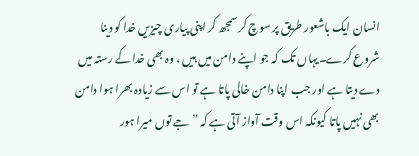انسان ایک باشعور طریق پر سوچ کر سمجھ کر اپنی پیاری چیزیں خدا کو دینا شروع کرے۔یہاں تک کہ جو اپنے دامن میں ہیں ، وہ بھی خدا کے رستہ میں دے دیتا ہے اور جب اپنا دامن خالی پاتا ہے تو اس سے زیادہ بھرا ہوا دامن بھی نہیں پاتا کیونکہ اس وقت آواز آتی ہے کہ ” جے توں میرا ہور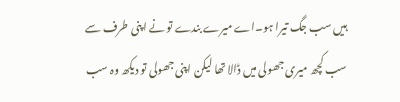ہیں سب جگ تیرا ہو۔اے میرے بندے تو نے اپنی طرف سے سب کچھ میری جھولی میں ڈالا تھا لیکن اپنی جھولی تو دیکھ وہ سب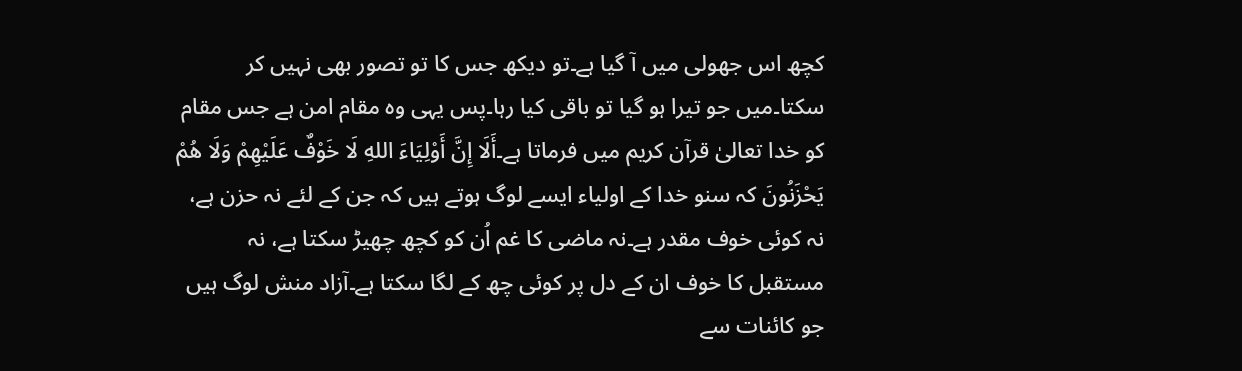کچھ اس جھولی میں آ گیا ہے۔تو دیکھ جس کا تو تصور بھی نہیں کر سکتا۔میں جو تیرا ہو گیا تو باقی کیا رہا۔پس یہی وہ مقام امن ہے جس مقام کو خدا تعالیٰ قرآن کریم میں فرماتا ہے۔أَلَا إِنَّ أَوْلِيَاءَ اللهِ لَا خَوْفٌ عَلَيْهِمْ وَلَا هُمْ يَحْزَنُونَ کہ سنو خدا کے اولیاء ایسے لوگ ہوتے ہیں کہ جن کے لئے نہ حزن ہے، نہ کوئی خوف مقدر ہے۔نہ ماضی کا غم اُن کو کچھ چھیڑ سکتا ہے، نہ مستقبل کا خوف ان کے دل پر کوئی چھ کے لگا سکتا ہے۔آزاد منش لوگ ہیں جو کائنات سے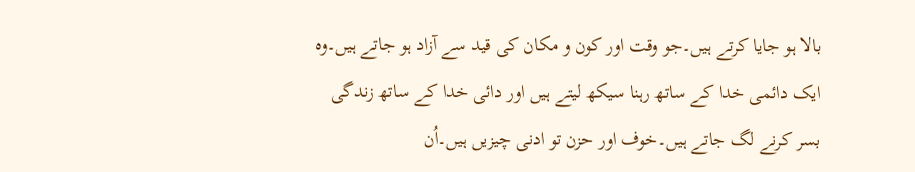بالا ہو جایا کرتے ہیں۔جو وقت اور کون و مکان کی قید سے آزاد ہو جاتے ہیں۔وہ ایک دائمی خدا کے ساتھ رہنا سیکھ لیتے ہیں اور دائی خدا کے ساتھ زندگی بسر کرنے لگ جاتے ہیں۔خوف اور حزن تو ادنی چیزیں ہیں۔اُن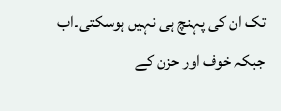تک ان کی پہنچ ہی نہیں ہوسکتی۔اب جبکہ خوف اور حزن کے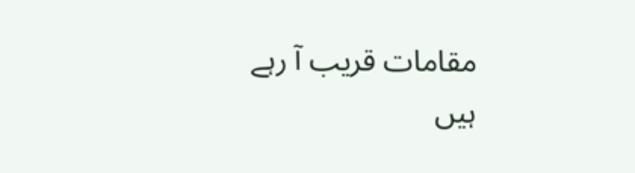مقامات قریب آ رہے ہیں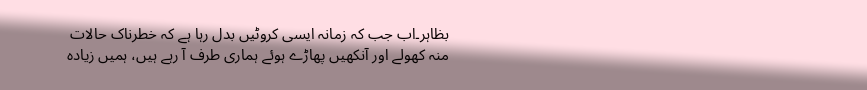بظاہر۔اب جب کہ زمانہ ایسی کروٹیں بدل رہا ہے کہ خطرناک حالات منہ کھولے اور آنکھیں پھاڑے ہوئے ہماری طرف آ رہے ہیں، ہمیں زیادہ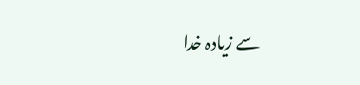سے زیادہ خدا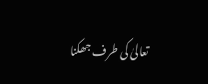تعالیٰ کی طرف جھکنا